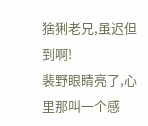猞猁老兄,虽迟但到啊!
裴野眼睛亮了,心里那叫一个感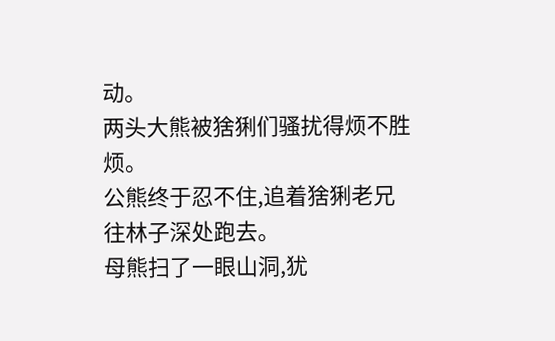动。
两头大熊被猞猁们骚扰得烦不胜烦。
公熊终于忍不住,追着猞猁老兄往林子深处跑去。
母熊扫了一眼山洞,犹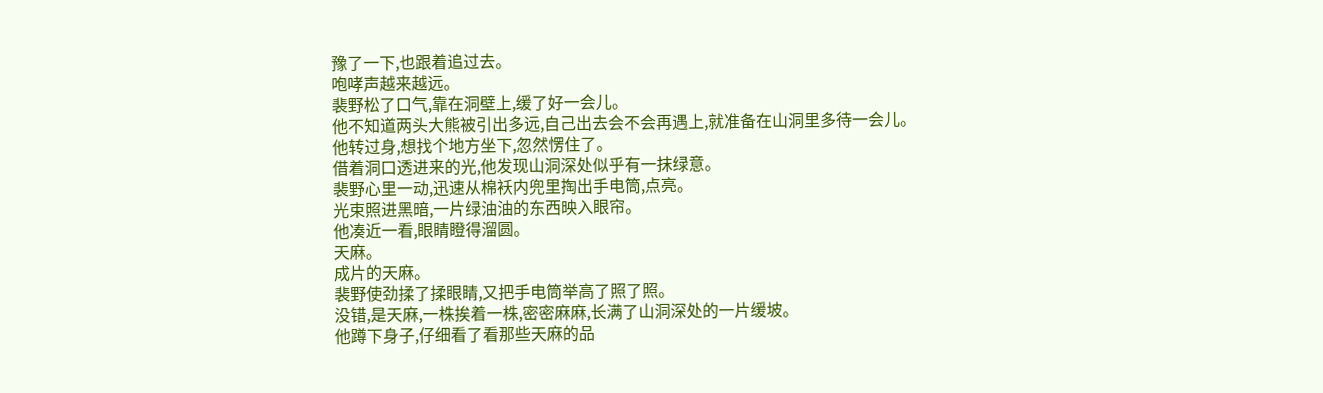豫了一下,也跟着追过去。
咆哮声越来越远。
裴野松了口气,靠在洞壁上,缓了好一会儿。
他不知道两头大熊被引出多远,自己出去会不会再遇上,就准备在山洞里多待一会儿。
他转过身,想找个地方坐下,忽然愣住了。
借着洞口透进来的光,他发现山洞深处似乎有一抹绿意。
裴野心里一动,迅速从棉袄内兜里掏出手电筒,点亮。
光束照进黑暗,一片绿油油的东西映入眼帘。
他凑近一看,眼睛瞪得溜圆。
天麻。
成片的天麻。
裴野使劲揉了揉眼睛,又把手电筒举高了照了照。
没错,是天麻,一株挨着一株,密密麻麻,长满了山洞深处的一片缓坡。
他蹲下身子,仔细看了看那些天麻的品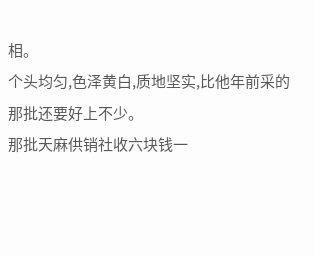相。
个头均匀,色泽黄白,质地坚实,比他年前采的那批还要好上不少。
那批天麻供销社收六块钱一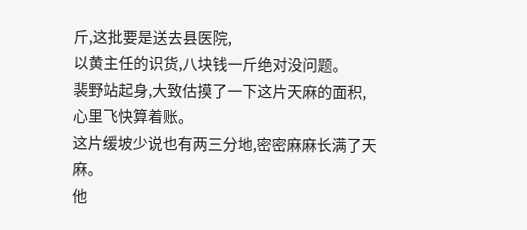斤,这批要是送去县医院,
以黄主任的识货,八块钱一斤绝对没问题。
裴野站起身,大致估摸了一下这片天麻的面积,心里飞快算着账。
这片缓坡少说也有两三分地,密密麻麻长满了天麻。
他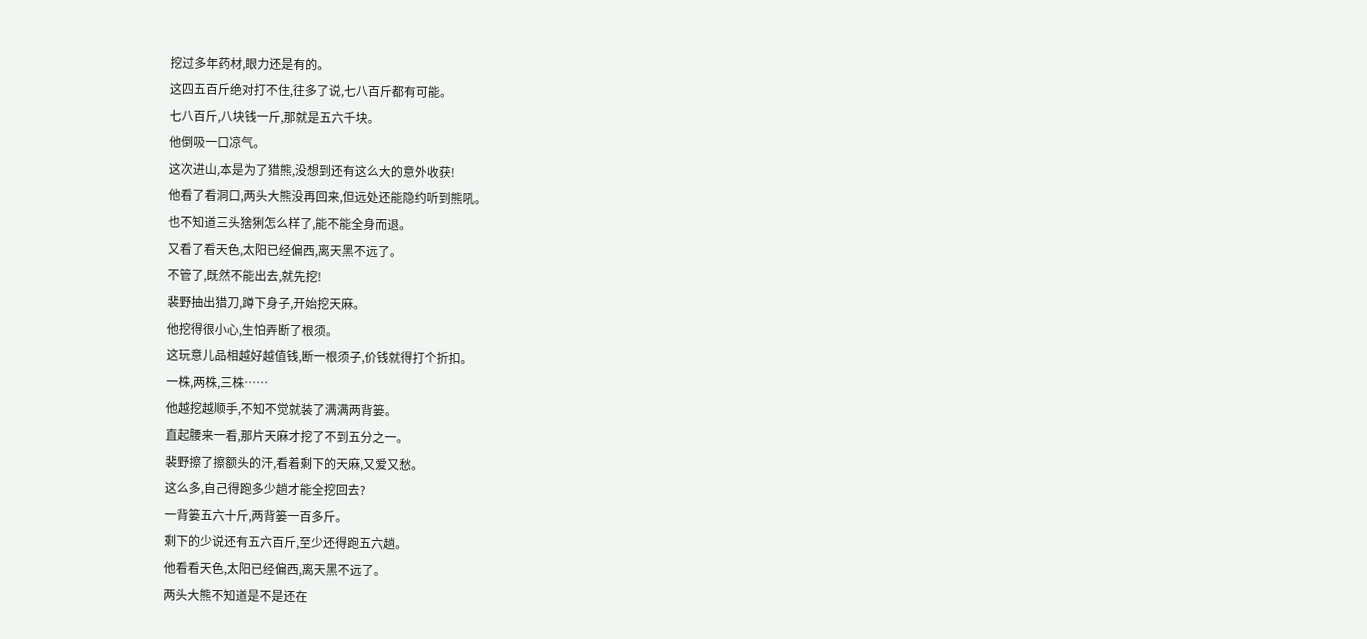挖过多年药材,眼力还是有的。
这四五百斤绝对打不住,往多了说,七八百斤都有可能。
七八百斤,八块钱一斤,那就是五六千块。
他倒吸一口凉气。
这次进山,本是为了猎熊,没想到还有这么大的意外收获!
他看了看洞口,两头大熊没再回来,但远处还能隐约听到熊吼。
也不知道三头猞猁怎么样了,能不能全身而退。
又看了看天色,太阳已经偏西,离天黑不远了。
不管了,既然不能出去,就先挖!
裴野抽出猎刀,蹲下身子,开始挖天麻。
他挖得很小心,生怕弄断了根须。
这玩意儿品相越好越值钱,断一根须子,价钱就得打个折扣。
一株,两株,三株……
他越挖越顺手,不知不觉就装了满满两背篓。
直起腰来一看,那片天麻才挖了不到五分之一。
裴野擦了擦额头的汗,看着剩下的天麻,又爱又愁。
这么多,自己得跑多少趟才能全挖回去?
一背篓五六十斤,两背篓一百多斤。
剩下的少说还有五六百斤,至少还得跑五六趟。
他看看天色,太阳已经偏西,离天黑不远了。
两头大熊不知道是不是还在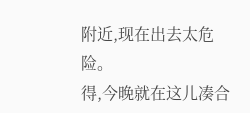附近,现在出去太危险。
得,今晚就在这儿凑合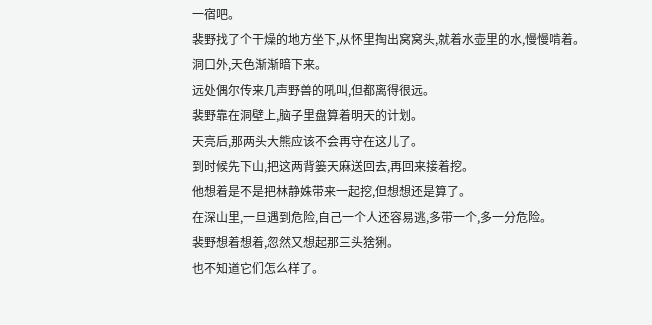一宿吧。
裴野找了个干燥的地方坐下,从怀里掏出窝窝头,就着水壶里的水,慢慢啃着。
洞口外,天色渐渐暗下来。
远处偶尔传来几声野兽的吼叫,但都离得很远。
裴野靠在洞壁上,脑子里盘算着明天的计划。
天亮后,那两头大熊应该不会再守在这儿了。
到时候先下山,把这两背篓天麻送回去,再回来接着挖。
他想着是不是把林静姝带来一起挖,但想想还是算了。
在深山里,一旦遇到危险,自己一个人还容易逃,多带一个,多一分危险。
裴野想着想着,忽然又想起那三头猞猁。
也不知道它们怎么样了。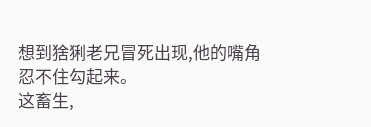想到猞猁老兄冒死出现,他的嘴角忍不住勾起来。
这畜生,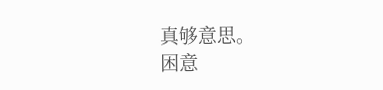真够意思。
困意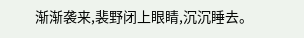渐渐袭来,裴野闭上眼睛,沉沉睡去。